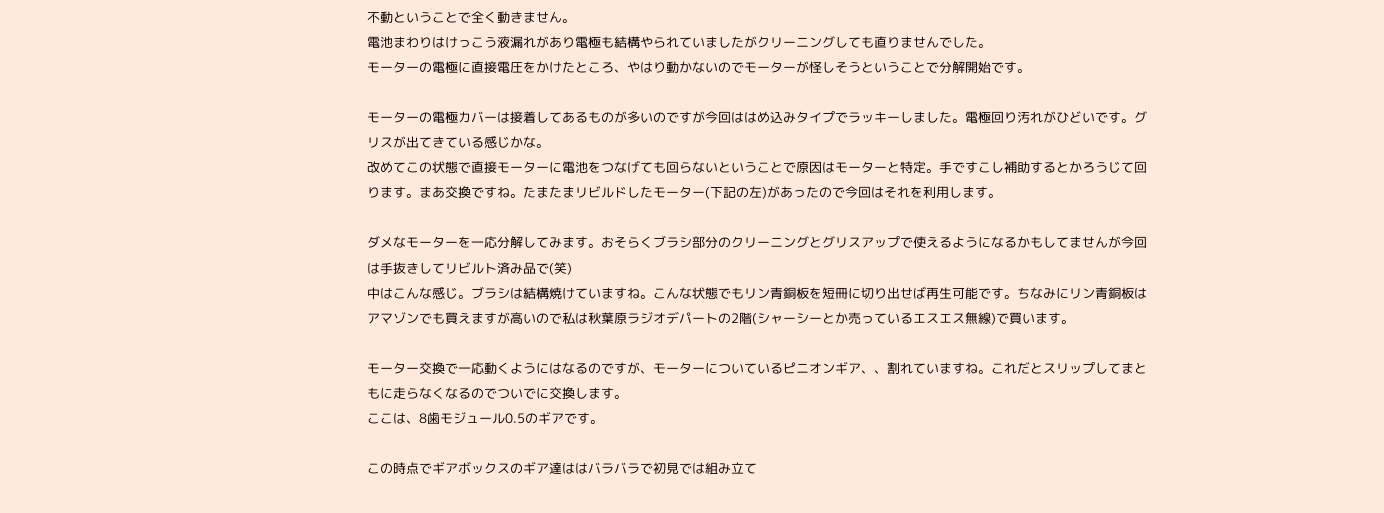不動ということで全く動きません。
電池まわりはけっこう液漏れがあり電極も結構やられていましたがクリーニングしても直りませんでした。
モーターの電極に直接電圧をかけたところ、やはり動かないのでモーターが怪しそうということで分解開始です。

モーターの電極カバーは接着してあるものが多いのですが今回ははめ込みタイプでラッキーしました。電極回り汚れがひどいです。グリスが出てきている感じかな。
改めてこの状態で直接モーターに電池をつなげても回らないということで原因はモーターと特定。手ですこし補助するとかろうじて回ります。まあ交換ですね。たまたまリビルドしたモーター(下記の左)があったので今回はそれを利用します。

ダメなモーターを一応分解してみます。おそらくブラシ部分のクリーニングとグリスアップで使えるようになるかもしてませんが今回は手抜きしてリビルト済み品で(笑)
中はこんな感じ。ブラシは結構焼けていますね。こんな状態でもリン青銅板を短冊に切り出せば再生可能です。ちなみにリン青銅板はアマゾンでも買えますが高いので私は秋葉原ラジオデパートの2階(シャーシーとか売っているエスエス無線)で買います。

モーター交換で一応動くようにはなるのですが、モーターについているピニオンギア、、割れていますね。これだとスリップしてまともに走らなくなるのでついでに交換します。
ここは、8歯モジュール0.5のギアです。

この時点でギアボックスのギア達ははバラバラで初見では組み立て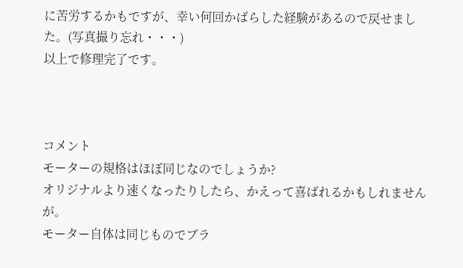に苦労するかもですが、幸い何回かばらした経験があるので戻せました。(写真撮り忘れ・・・)
以上で修理完了です。



コメント
モーターの規格はほぼ同じなのでしょうか?
オリジナルより速くなったりしたら、かえって喜ばれるかもしれませんが。
モーター自体は同じものでブラ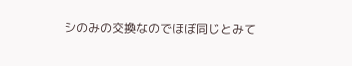シのみの交換なのでほぼ同じとみて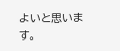よいと思います。